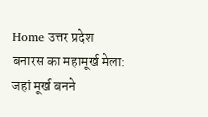Home उत्तर प्रदेश बनारस का महामूर्ख मेला: जहां मूर्ख बनने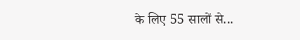के लिए 55 सालों से...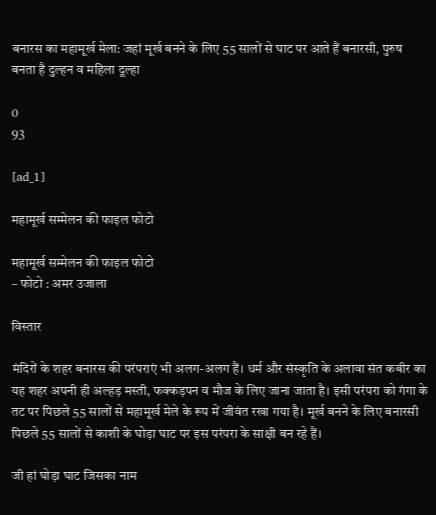बनारस का महामूर्ख मेला: जहां मूर्ख बनने के लिए 55 सालों से घाट पर आते हैं बनारसी, पुरुष बनता है दुल्हन व महिला दूल्हा

0
93

[ad_1]

महामूर्ख सम्मेलन की फाइल फोटो

महामूर्ख सम्मेलन की फाइल फोटो
– फोटो : अमर उजाला

विस्तार

मंदिरों के शहर बनारस की परंपराएं भी अलग-अलग हैं। धर्म और संस्कृति के अलावा संत कबीर का यह शहर अपनी ही अल्हड़ मस्ती, फक्कड़पन व मौज के लिए जाना जाता है। इसी परंपरा को गंगा के तट पर पिछले 55 सालों से महामूर्ख मेले के रूप में जीवंत रखा गया है। मूर्ख बनने के लिए बनारसी पिछले 55 सालों से काशी के घोड़ा घाट पर इस परंपरा के साक्षी बन रहे हैं।

जी हां घोड़ा घाट जिसका नाम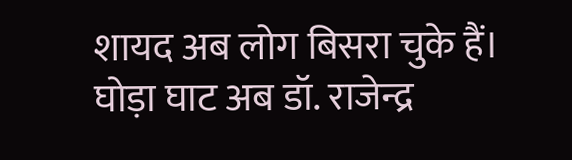शायद अब लोग बिसरा चुके हैं। घोड़ा घाट अब डॉ. राजेन्द्र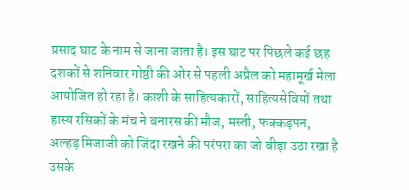प्रसाद घाट के नाम से जाना जाता है। इस घाट पर पिछले कई छह दशकों से शनिवार गोष्ठी की ओर से पहली अप्रैल को महामूर्ख मेला आयोजित हो रहा है। काशी के साहित्यकारों, साहित्यसेवियों तथा हास्य रसिकों के मंच ने बनारस की मौज, मस्ती, फक्कड़पन, अल्हड़ मिजाजी को जिंदा रखने की परंपरा का जो बीड़ा उठा रखा है उसके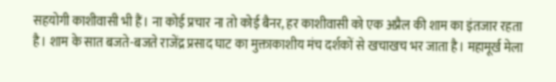सहयोगी काशीवासी भी हैं। ना कोई प्रचार ना तो कोई बैनर, हर काशीवासी को एक अप्रैल की शाम का इंतजार रहता है। शाम के सात बजते-बजते राजेंद्र प्रसाद घाट का मुक्ताकाशीय मंच दर्शकों से खचाखच भर जाता है। महामूर्ख मेला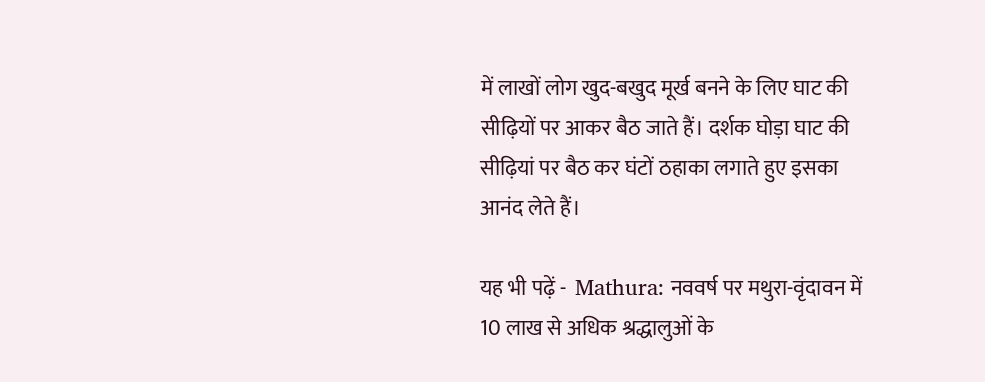में लाखों लोग खुद-बखुद मूर्ख बनने के लिए घाट की सीढ़ियों पर आकर बैठ जाते हैं। दर्शक घोड़ा घाट की सीढ़ियां पर बैठ कर घंटों ठहाका लगाते हुए इसका आनंद लेते हैं।

यह भी पढ़ें -  Mathura: नववर्ष पर मथुरा-वृंदावन में 10 लाख से अधिक श्रद्धालुओं के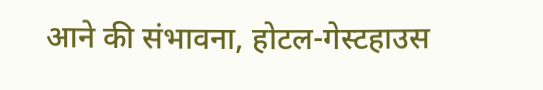आने की संभावना, होटल-गेस्टहाउस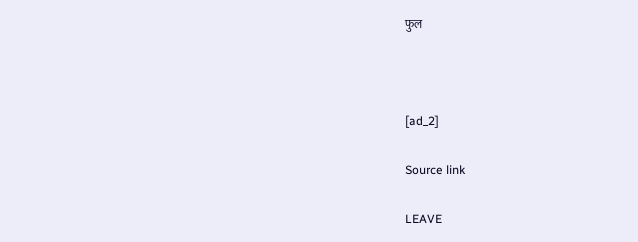फुल



[ad_2]

Source link

LEAVE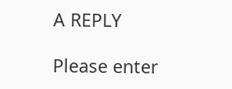A REPLY

Please enter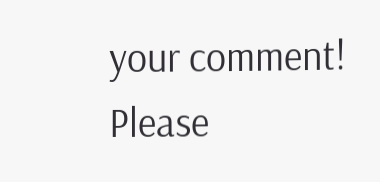your comment!
Please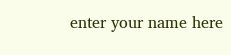enter your name here